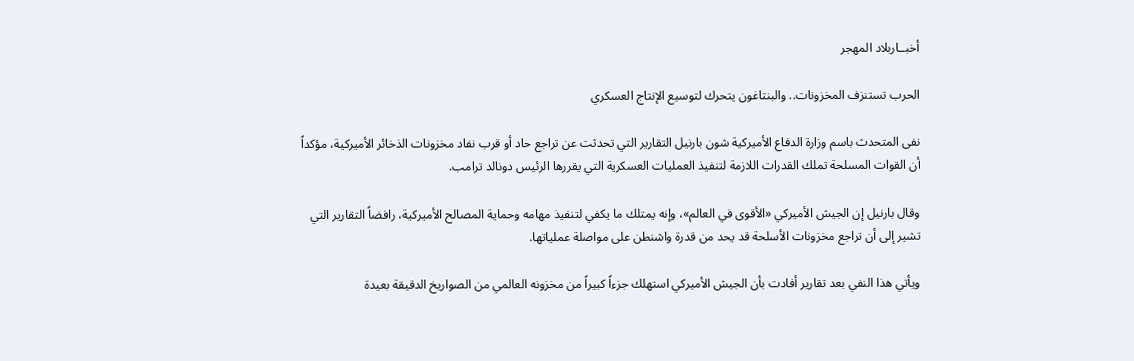أخبــاربلاد المهجر

الحرب تستنزف المخزونات.. والبنتاغون يتحرك لتوسيع الإنتاج العسكري

نفى المتحدث باسم وزارة الدفاع الأميركية شون بارنيل التقارير التي تحدثت عن تراجع حاد أو قرب نفاد مخزونات الذخائر الأميركية، مؤكداً أن القوات المسلحة تملك القدرات اللازمة لتنفيذ العمليات العسكرية التي يقررها الرئيس دونالد ترامب.

وقال بارنيل إن الجيش الأميركي «الأقوى في العالم»، وإنه يمتلك ما يكفي لتنفيذ مهامه وحماية المصالح الأميركية، رافضاً التقارير التي تشير إلى أن تراجع مخزونات الأسلحة قد يحد من قدرة واشنطن على مواصلة عملياتها.

ويأتي هذا النفي بعد تقارير أفادت بأن الجيش الأميركي استهلك جزءاً كبيراً من مخزونه العالمي من الصواريخ الدقيقة بعيدة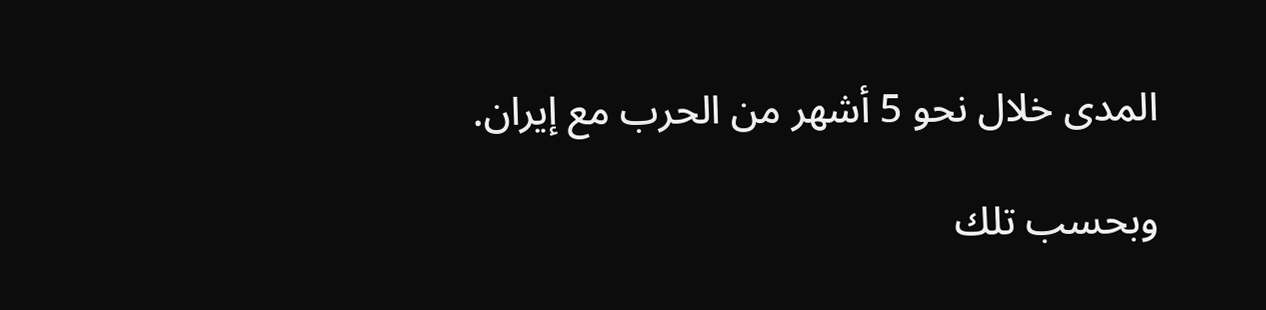المدى خلال نحو 5 أشهر من الحرب مع إيران.

وبحسب تلك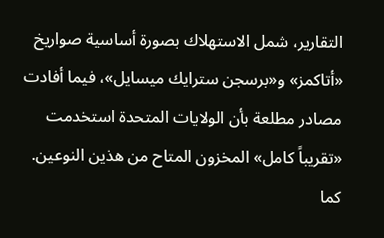التقارير، شمل الاستهلاك بصورة أساسية صواريخ «أتاكمز» و«برسجن سترايك ميسايل»، فيما أفادت مصادر مطلعة بأن الولايات المتحدة استخدمت «تقريباً كامل» المخزون المتاح من هذين النوعين. كما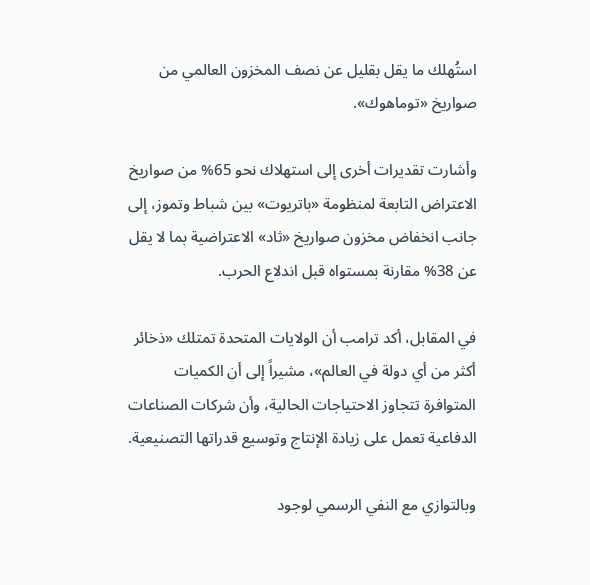استُهلك ما يقل بقليل عن نصف المخزون العالمي من صواريخ «توماهوك».

وأشارت تقديرات أخرى إلى استهلاك نحو 65% من صواريخ الاعتراض التابعة لمنظومة «باتريوت» بين شباط وتموز، إلى جانب انخفاض مخزون صواريخ «ثاد» الاعتراضية بما لا يقل عن 38% مقارنة بمستواه قبل اندلاع الحرب.

في المقابل، أكد ترامب أن الولايات المتحدة تمتلك «ذخائر أكثر من أي دولة في العالم»، مشيراً إلى أن الكميات المتوافرة تتجاوز الاحتياجات الحالية، وأن شركات الصناعات الدفاعية تعمل على زيادة الإنتاج وتوسيع قدراتها التصنيعية.

وبالتوازي مع النفي الرسمي لوجود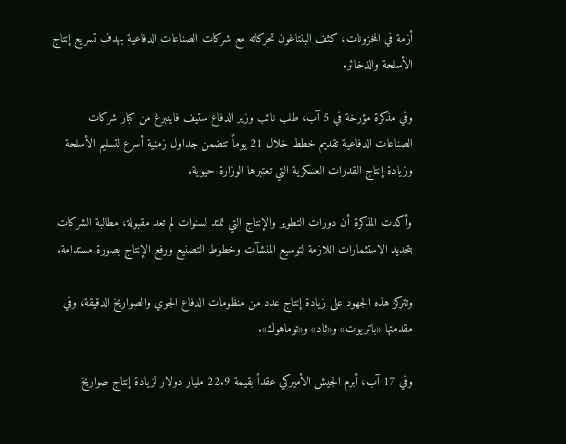أزمة في المخزونات، كثف البنتاغون تحركاته مع شركات الصناعات الدفاعية بهدف تسريع إنتاج الأسلحة والذخائر.

وفي مذكرة مؤرخة في 5 آب، طلب نائب وزير الدفاع ستيف فاينبرغ من كبار شركات الصناعات الدفاعية تقديم خطط خلال 21 يوماً تتضمن جداول زمنية أسرع لتسليم الأسلحة وزيادة إنتاج القدرات العسكرية التي تعتبرها الوزارة حيوية.

وأكدت المذكرة أن دورات التطوير والإنتاج التي تمتد لسنوات لم تعد مقبولة، مطالبة الشركات بتحديد الاستثمارات اللازمة لتوسيع المنشآت وخطوط التصنيع ورفع الإنتاج بصورة مستدامة.

وتتركز هذه الجهود على زيادة إنتاج عدد من منظومات الدفاع الجوي والصواريخ الدقيقة، وفي مقدمتها «باتريوت» و«ثاد» و«توماهوك».

وفي 17 آب، أبرم الجيش الأميركي عقداً بقيمة 22.9 مليار دولار لزيادة إنتاج صواريخ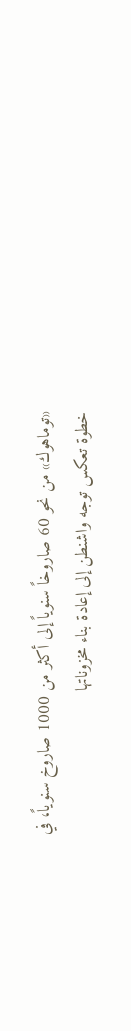«توماهوك» من نحو 60 صاروخاً سنوياً إلى أكثر من 1000 صاروخ سنوياً، في خطوة تعكس توجه واشنطن إلى إعادة بناء مخزوناتها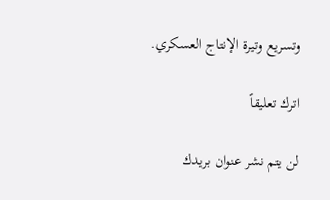وتسريع وتيرة الإنتاج العسكري.

اترك تعليقاً

لن يتم نشر عنوان بريدك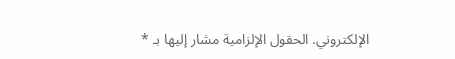الإلكتروني. الحقول الإلزامية مشار إليها بـ *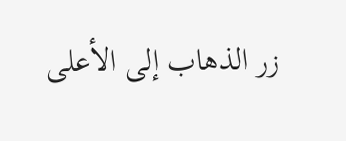زر الذهاب إلى الأعلى